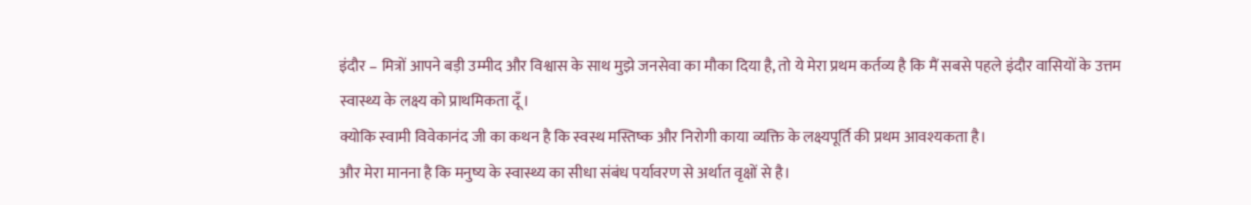इंदौर – मित्रों आपने बड़ी उम्मीद और विश्वास के साथ मुझे जनसेवा का मौका दिया है, तो ये मेरा प्रथम कर्तव्य है कि मैं सबसे पहले इंदौर वासियों के उत्तम स्वास्थ्य के लक्ष्य को प्राथमिकता दूँ।
क्योकि स्वामी विवेकानंद जी का कथन है कि स्वस्थ मस्तिष्क और निरोगी काया व्यक्ति के लक्ष्यपूर्ति की प्रथम आवश्यकता है।
और मेरा मानना है कि मनुष्य के स्वास्थ्य का सीधा संबंध पर्यावरण से अर्थात वृक्षों से है।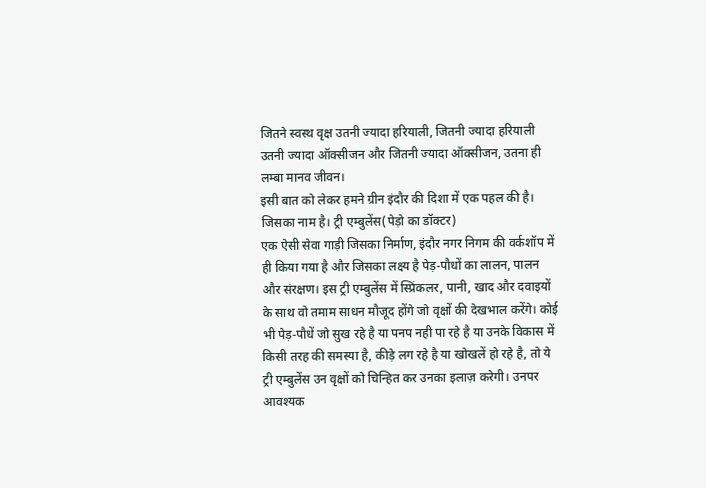जितने स्वस्थ वृक्ष उतनी ज्यादा हरियाली, जितनी ज्यादा हरियाली उतनी ज्यादा ऑक्सीजन और जितनी ज्यादा ऑक्सीजन, उतना ही लम्बा मानव जीवन।
इसी बात को लेकर हमने ग्रीन इंदौर की दिशा में एक पहल की है। जिसका नाम है। ट्री एम्बुलेंस(पेड़ो का डॉक्टर)
एक ऐसी सेवा गाड़ी जिसका निर्माण, इंदौर नगर निगम की वर्कशॉप में ही किया गया है और जिसका लक्ष्य है पेड़-पौधों का लालन, पालन और संरक्षण। इस ट्री एम्बुलेंस में स्प्रिंकलर, पानी, खाद और दवाइयों के साथ वो तमाम साधन मौजूद होंगे जो वृक्षों की देखभाल करेंगे। कोई भी पेड़-पौधें जो सुख रहे है या पनप नही पा रहे है या उनके विकास में किसी तरह की समस्या है, कीड़े लग रहे है या खोखलें हो रहे है, तो ये ट्री एम्बुलेंस उन वृक्षों को चिन्हित कर उनका इलाज़ करेगी। उनपर आवश्यक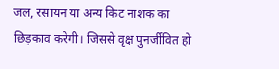जल, रसायन या अन्य किट नाशक का छिड़काव करेगी। जिससे वृक्ष पुनर्जीवित हो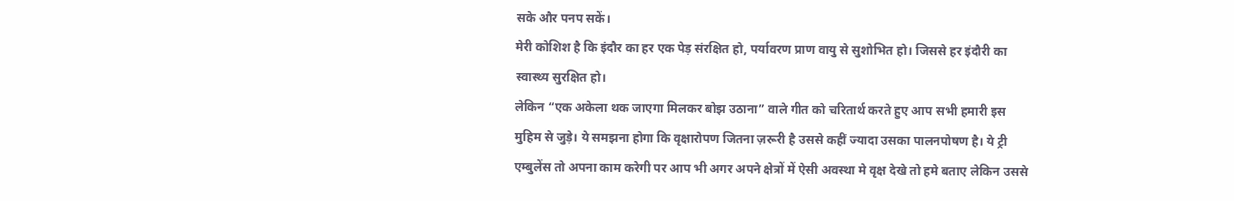सके और पनप सकें।
मेरी कोशिश है कि इंदौर का हर एक पेड़ संरक्षित हो, पर्यावरण प्राण वायु से सुशोभित हो। जिससे हर इंदौरी का स्वास्थ्य सुरक्षित हो।
लेकिन “एक अकेला थक जाएगा मिलकर बोझ उठाना” वाले गीत को चरितार्थ करते हुए आप सभी हमारी इस मुहिम से जुड़े। ये समझना होगा कि वृक्षारोपण जितना ज़रूरी है उससे कहीं ज्यादा उसका पालनपोषण है। ये ट्री एम्बुलेंस तो अपना काम करेगी पर आप भी अगर अपने क्षेत्रों में ऐसी अवस्था मे वृक्ष देखे तो हमे बताए लेकिन उससे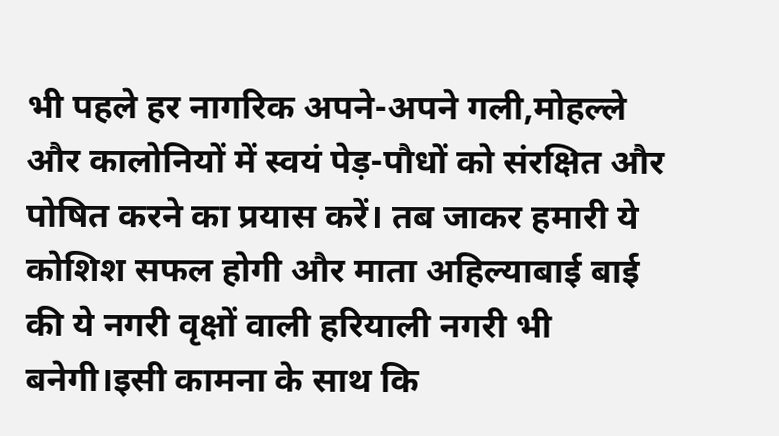भी पहले हर नागरिक अपने-अपने गली,मोहल्ले और कालोनियों में स्वयं पेड़-पौधों को संरक्षित और पोषित करने का प्रयास करें। तब जाकर हमारी ये कोशिश सफल होगी और माता अहिल्याबाई बाई की ये नगरी वृक्षों वाली हरियाली नगरी भी बनेगी।इसी कामना के साथ कि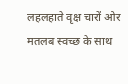लहलहाते वृक्ष चारों ओर मतलब स्वच्छ के साथ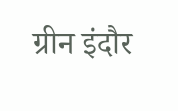ग्रीन इंदौर